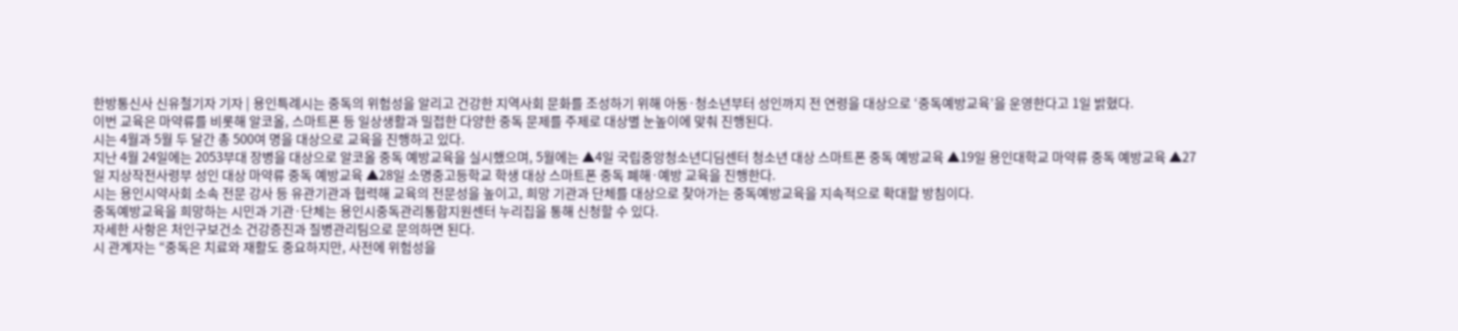한방통신사 신유철기자 기자 | 용인특례시는 중독의 위험성을 알리고 건강한 지역사회 문화를 조성하기 위해 아동·청소년부터 성인까지 전 연령을 대상으로 ‘중독예방교육’을 운영한다고 1일 밝혔다.
이번 교육은 마약류를 비롯해 알코올, 스마트폰 등 일상생활과 밀접한 다양한 중독 문제를 주제로 대상별 눈높이에 맞춰 진행된다.
시는 4월과 5월 두 달간 총 500여 명을 대상으로 교육을 진행하고 있다.
지난 4월 24일에는 2053부대 장병을 대상으로 알코올 중독 예방교육을 실시했으며, 5월에는 ▲4일 국립중앙청소년디딤센터 청소년 대상 스마트폰 중독 예방교육 ▲19일 용인대학교 마약류 중독 예방교육 ▲27일 지상작전사령부 성인 대상 마약류 중독 예방교육 ▲28일 소명중고등학교 학생 대상 스마트폰 중독 폐해·예방 교육을 진행한다.
시는 용인시약사회 소속 전문 강사 등 유관기관과 협력해 교육의 전문성을 높이고, 희망 기관과 단체를 대상으로 찾아가는 중독예방교육을 지속적으로 확대할 방침이다.
중독예방교육을 희망하는 시민과 기관·단체는 용인시중독관리통합지원센터 누리집을 통해 신청할 수 있다.
자세한 사항은 처인구보건소 건강증진과 질병관리팀으로 문의하면 된다.
시 관계자는 “중독은 치료와 재활도 중요하지만, 사전에 위험성을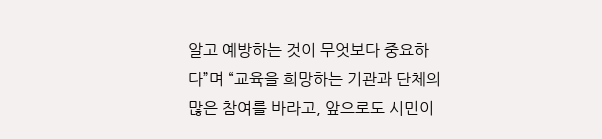알고 예방하는 것이 무엇보다 중요하다”며 “교육을 희망하는 기관과 단체의 많은 참여를 바라고, 앞으로도 시민이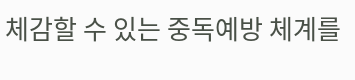체감할 수 있는 중독예방 체계를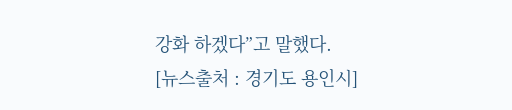강화 하겠다”고 말했다.
[뉴스출처 : 경기도 용인시]